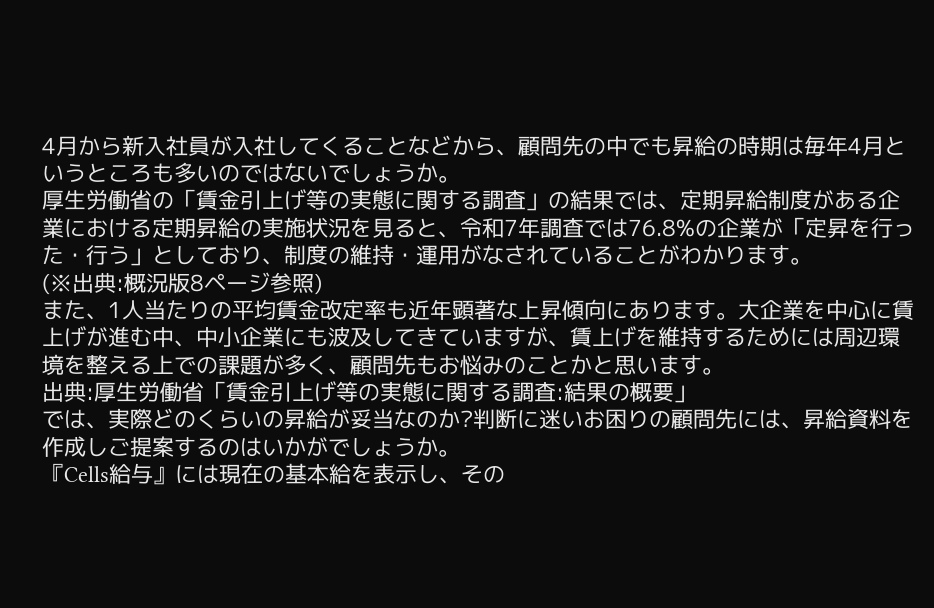4月から新入社員が入社してくることなどから、顧問先の中でも昇給の時期は毎年4月というところも多いのではないでしょうか。
厚生労働省の「賃金引上げ等の実態に関する調査」の結果では、定期昇給制度がある企業における定期昇給の実施状況を見ると、令和7年調査では76.8%の企業が「定昇を行った・行う」としており、制度の維持・運用がなされていることがわかります。
(※出典:概況版8ページ参照)
また、1人当たりの平均賃金改定率も近年顕著な上昇傾向にあります。大企業を中心に賃上げが進む中、中小企業にも波及してきていますが、賃上げを維持するためには周辺環境を整える上での課題が多く、顧問先もお悩みのことかと思います。
出典:厚生労働省「賃金引上げ等の実態に関する調査:結果の概要」
では、実際どのくらいの昇給が妥当なのか?判断に迷いお困りの顧問先には、昇給資料を作成しご提案するのはいかがでしょうか。
『Cells給与』には現在の基本給を表示し、その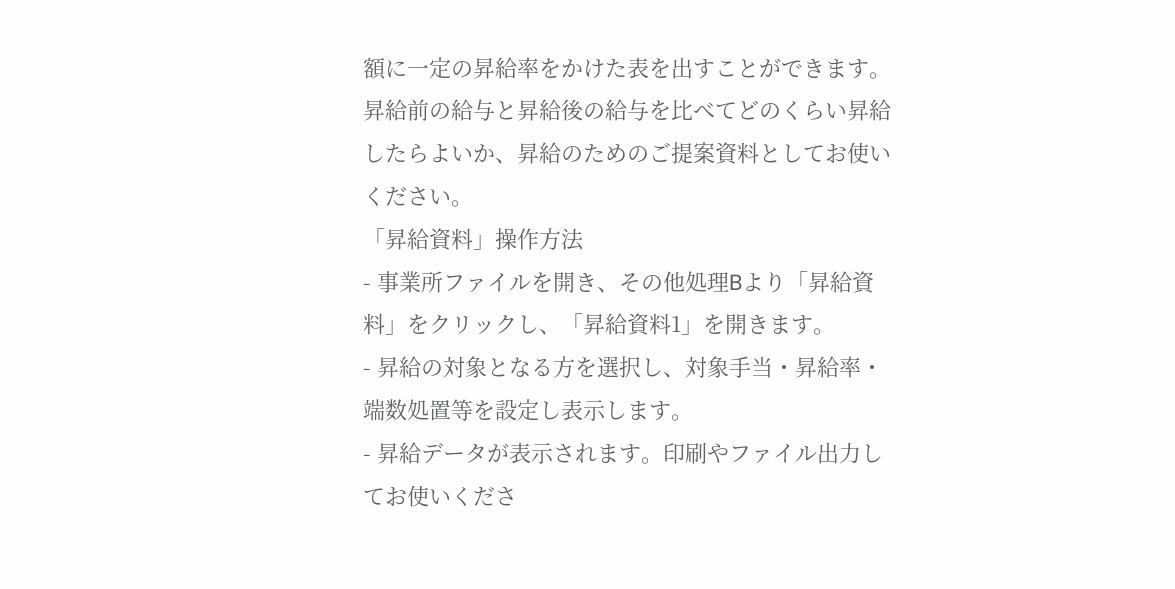額に一定の昇給率をかけた表を出すことができます。
昇給前の給与と昇給後の給与を比べてどのくらい昇給したらよいか、昇給のためのご提案資料としてお使いください。
「昇給資料」操作方法
- 事業所ファイルを開き、その他処理Bより「昇給資料」をクリックし、「昇給資料1」を開きます。
- 昇給の対象となる方を選択し、対象手当・昇給率・端数処置等を設定し表示します。
- 昇給データが表示されます。印刷やファイル出力してお使いくださ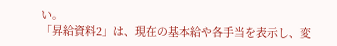い。
「昇給資料2」は、現在の基本給や各手当を表示し、変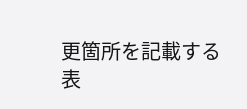更箇所を記載する表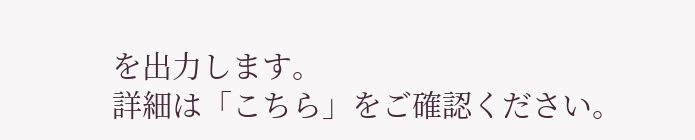を出力します。
詳細は「こちら」をご確認ください。